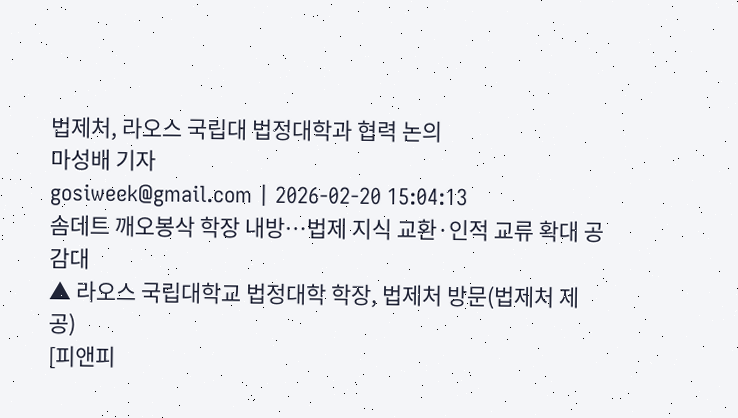법제처, 라오스 국립대 법정대학과 협력 논의
마성배 기자
gosiweek@gmail.com | 2026-02-20 15:04:13
솜데트 깨오봉삭 학장 내방…법제 지식 교환·인적 교류 확대 공감대
▲ 라오스 국립대학교 법정대학 학장, 법제처 방문(법제처 제공)
[피앤피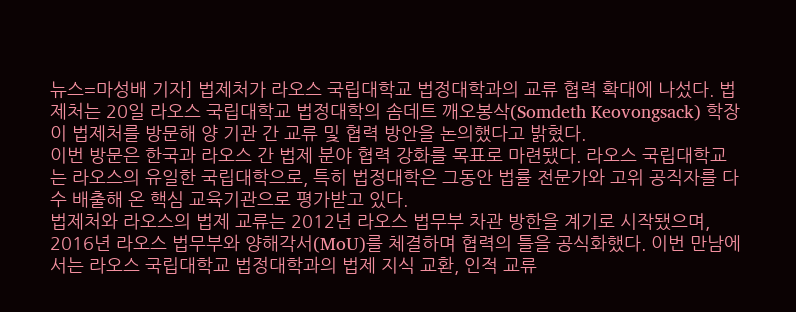뉴스=마성배 기자] 법제처가 라오스 국립대학교 법정대학과의 교류 협력 확대에 나섰다. 법제처는 20일 라오스 국립대학교 법정대학의 솜데트 깨오봉삭(Somdeth Keovongsack) 학장이 법제처를 방문해 양 기관 간 교류 및 협력 방안을 논의했다고 밝혔다.
이번 방문은 한국과 라오스 간 법제 분야 협력 강화를 목표로 마련됐다. 라오스 국립대학교는 라오스의 유일한 국립대학으로, 특히 법정대학은 그동안 법률 전문가와 고위 공직자를 다수 배출해 온 핵심 교육기관으로 평가받고 있다.
법제처와 라오스의 법제 교류는 2012년 라오스 법무부 차관 방한을 계기로 시작됐으며, 2016년 라오스 법무부와 양해각서(MoU)를 체결하며 협력의 틀을 공식화했다. 이번 만남에서는 라오스 국립대학교 법정대학과의 법제 지식 교환, 인적 교류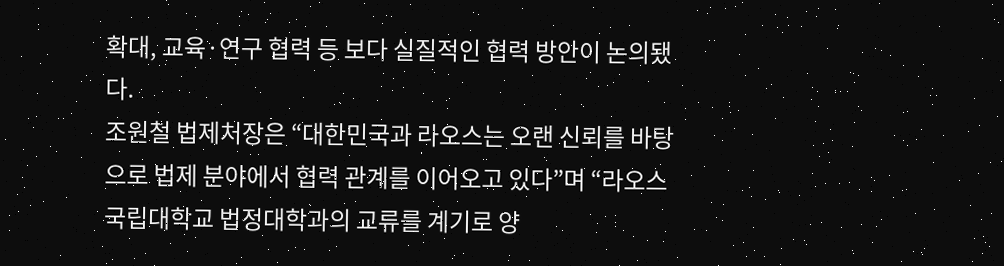확대, 교육·연구 협력 등 보다 실질적인 협력 방안이 논의됐다.
조원철 법제처장은 “대한민국과 라오스는 오랜 신뢰를 바탕으로 법제 분야에서 협력 관계를 이어오고 있다”며 “라오스 국립대학교 법정대학과의 교류를 계기로 양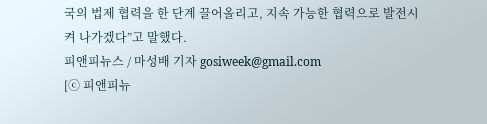국의 법제 협력을 한 단계 끌어올리고, 지속 가능한 협력으로 발전시켜 나가겠다”고 말했다.
피앤피뉴스 / 마성배 기자 gosiweek@gmail.com
[ⓒ 피앤피뉴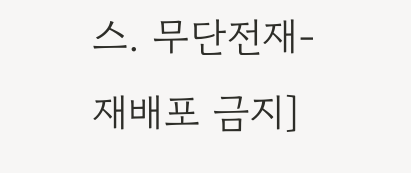스. 무단전재-재배포 금지]